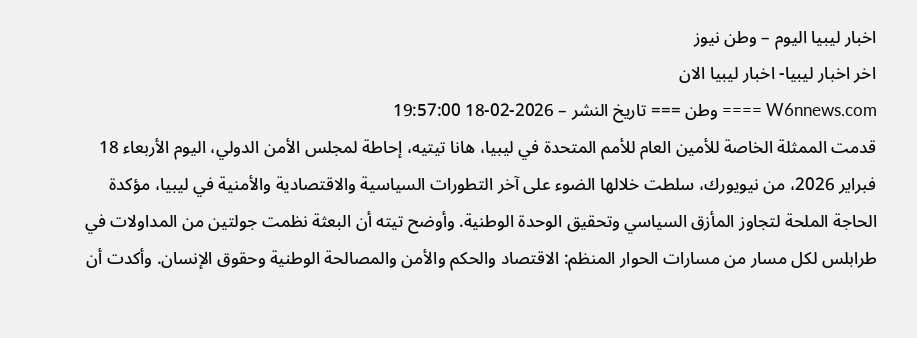اخبار ليبيا اليوم – وطن نيوز
اخر اخبار ليبيا- اخبار ليبيا الان
W6nnews.com ==== وطن === تاريخ النشر – 2026-02-18 19:57:00
قدمت الممثلة الخاصة للأمين العام للأمم المتحدة في ليبيا، هانا تيتيه، إحاطة لمجلس الأمن الدولي، اليوم الأربعاء 18 فبراير 2026، من نيويورك، سلطت خلالها الضوء على آخر التطورات السياسية والاقتصادية والأمنية في ليبيا، مؤكدة الحاجة الملحة لتجاوز المأزق السياسي وتحقيق الوحدة الوطنية. وأوضح تيته أن البعثة نظمت جولتين من المداولات في طرابلس لكل مسار من مسارات الحوار المنظم: الاقتصاد والحكم والأمن والمصالحة الوطنية وحقوق الإنسان. وأكدت أن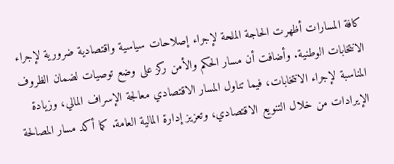كافة المسارات أظهرت الحاجة الملحة لإجراء إصلاحات سياسية واقتصادية ضرورية لإجراء الانتخابات الوطنية. وأضافت أن مسار الحكم والأمن ركز على وضع توصيات لضمان الظروف المناسبة لإجراء الانتخابات، فيما تناول المسار الاقتصادي معالجة الإسراف المالي، وزيادة الإيرادات من خلال التنويع الاقتصادي، وتعزيز إدارة المالية العامة. كما أكد مسار المصالحة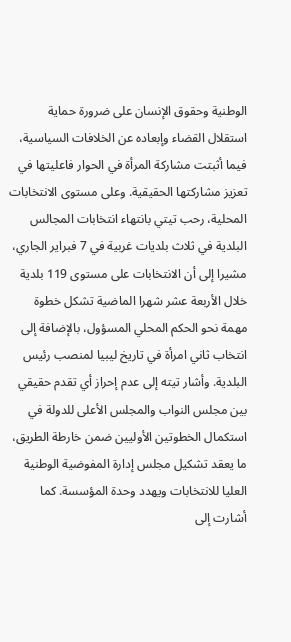الوطنية وحقوق الإنسان على ضرورة حماية استقلال القضاء وإبعاده عن الخلافات السياسية، فيما أثبتت مشاركة المرأة في الحوار فاعليتها في تعزيز مشاركتها الحقيقية. وعلى مستوى الانتخابات المحلية، رحب تيتي بانتهاء انتخابات المجالس البلدية في ثلاث بلديات غربية في 7 فبراير الجاري، مشيرا إلى أن الانتخابات على مستوى 119 بلدية خلال الأربعة عشر شهرا الماضية تشكل خطوة مهمة نحو الحكم المحلي المسؤول، بالإضافة إلى انتخاب ثاني امرأة في تاريخ ليبيا لمنصب رئيس البلدية. وأشار تيته إلى عدم إحراز أي تقدم حقيقي بين مجلس النواب والمجلس الأعلى للدولة في استكمال الخطوتين الأوليين ضمن خارطة الطريق، ما يعقد تشكيل مجلس إدارة المفوضية الوطنية العليا للانتخابات ويهدد وحدة المؤسسة. كما أشارت إلى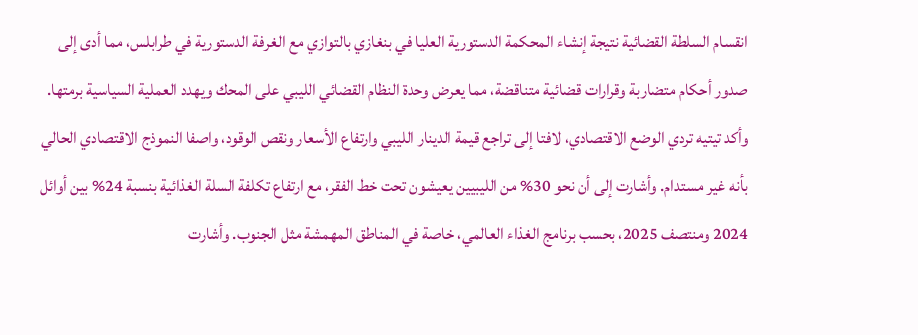انقسام السلطة القضائية نتيجة إنشاء المحكمة الدستورية العليا في بنغازي بالتوازي مع الغرفة الدستورية في طرابلس، مما أدى إلى صدور أحكام متضاربة وقرارات قضائية متناقضة، مما يعرض وحدة النظام القضائي الليبي على المحك ويهدد العملية السياسية برمتها. وأكد تيتيه تردي الوضع الاقتصادي، لافتا إلى تراجع قيمة الدينار الليبي وارتفاع الأسعار ونقص الوقود، واصفا النموذج الاقتصادي الحالي بأنه غير مستدام. وأشارت إلى أن نحو 30% من الليبيين يعيشون تحت خط الفقر، مع ارتفاع تكلفة السلة الغذائية بنسبة 24% بين أوائل 2024 ومنتصف 2025، بحسب برنامج الغذاء العالمي، خاصة في المناطق المهمشة مثل الجنوب. وأشارت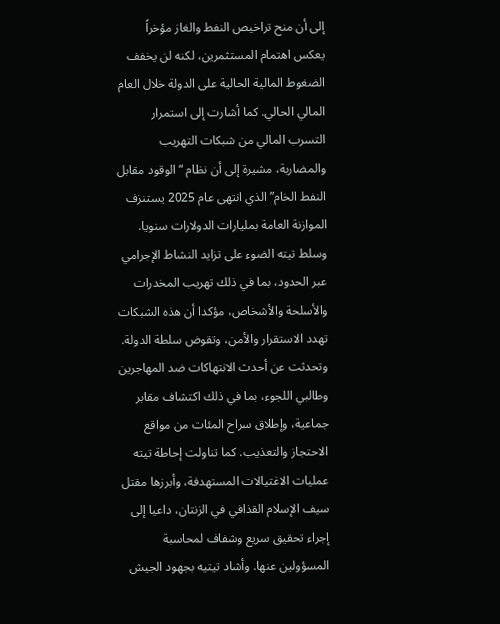إلى أن منح تراخيص النفط والغاز مؤخراً يعكس اهتمام المستثمرين، لكنه لن يخفف الضغوط المالية الحالية على الدولة خلال العام المالي الحالي. كما أشارت إلى استمرار التسرب المالي من شبكات التهريب والمضاربة، مشيرة إلى أن نظام “الوقود مقابل النفط الخام” الذي انتهى عام 2025 يستنزف الموازنة العامة بمليارات الدولارات سنويا. وسلط تيته الضوء على تزايد النشاط الإجرامي عبر الحدود، بما في ذلك تهريب المخدرات والأسلحة والأشخاص، مؤكدا أن هذه الشبكات تهدد الاستقرار والأمن، وتقوض سلطة الدولة. وتحدثت عن أحدث الانتهاكات ضد المهاجرين وطالبي اللجوء، بما في ذلك اكتشاف مقابر جماعية، وإطلاق سراح المئات من مواقع الاحتجاز والتعذيب. كما تناولت إحاطة تيته عمليات الاغتيالات المستهدفة، وأبرزها مقتل سيف الإسلام القذافي في الزنتان، داعيا إلى إجراء تحقيق سريع وشفاف لمحاسبة المسؤولين عنها. وأشاد تيتيه بجهود الجيش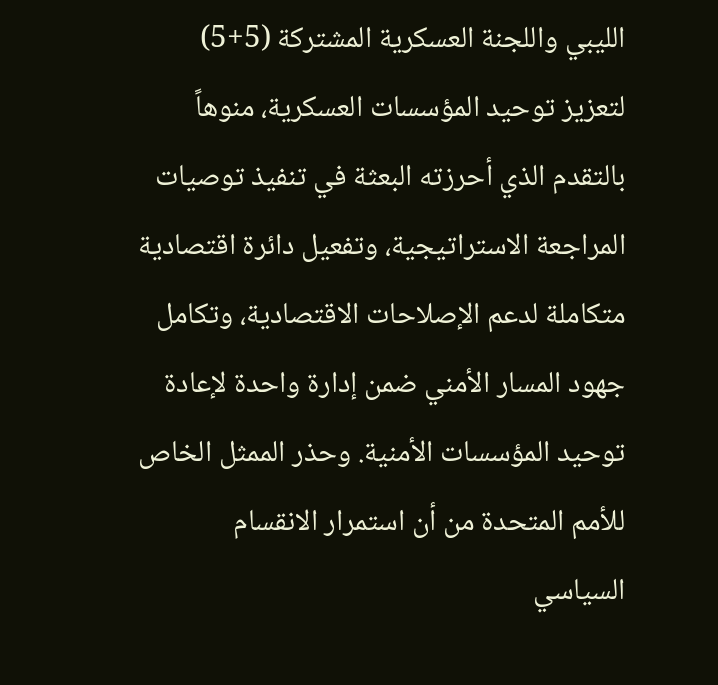الليبي واللجنة العسكرية المشتركة (5+5) لتعزيز توحيد المؤسسات العسكرية، منوهاً بالتقدم الذي أحرزته البعثة في تنفيذ توصيات المراجعة الاستراتيجية، وتفعيل دائرة اقتصادية متكاملة لدعم الإصلاحات الاقتصادية، وتكامل جهود المسار الأمني ضمن إدارة واحدة لإعادة توحيد المؤسسات الأمنية. وحذر الممثل الخاص للأمم المتحدة من أن استمرار الانقسام السياسي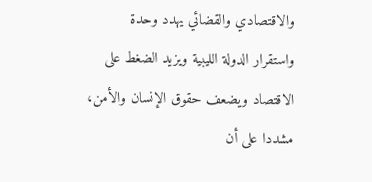والاقتصادي والقضائي يهدد وحدة واستقرار الدولة الليبية ويزيد الضغط على الاقتصاد ويضعف حقوق الإنسان والأمن، مشددا على أن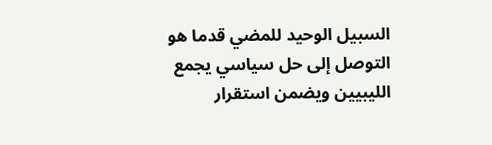السبيل الوحيد للمضي قدما هو التوصل إلى حل سياسي يجمع الليبيين ويضمن استقرار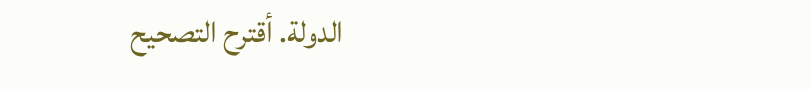الدولة. أقترح التصحيح